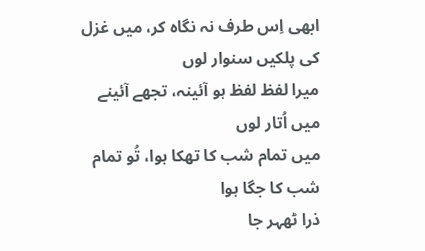ابھی اِس طرف نہ نگاہ کر، میں غزل کی پلکیں سنوار لوں
میرا لفظ لفظ ہو آئینہ، تجھے آئینے میں اُتار لوں
میں تمام شب کا تھکا ہوا، تُو تمام شب کا جگا ہوا
ذرا ٹھہر جا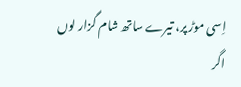اِسی موڑ پر، تیرے ساتھ شام گزار لوں
اگر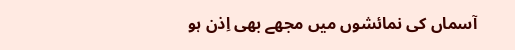آسماں کی نمائشوں میں مجھے بھی اِذن ہو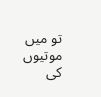تو میں موتیوں کی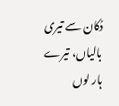دُکان سے تیری بالیاں، تیرے ہار لوں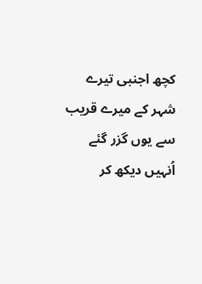کچھ اجنبی تیرے شہر کے میرے قریب سے یوں گزر گئے
اُنہیں دیکھ کر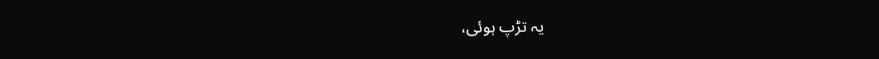یہ تڑپ ہوئی،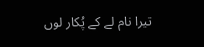تیرا نام لے کے پُکار لوں